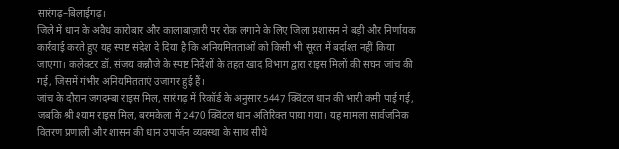सारंगढ़–बिलाईगढ़।
जिले में धान के अवैध कारोबार और कालाबाज़ारी पर रोक लगाने के लिए जिला प्रशासन ने बड़ी और निर्णायक कार्रवाई करते हुए यह स्पष्ट संदेश दे दिया है कि अनियमितताओं को किसी भी सूरत में बर्दाश्त नहीं किया जाएगा। कलेक्टर डॉ. संजय कन्नौजे के स्पष्ट निर्देशों के तहत खाद विभाग द्वारा राइस मिलों की सघन जांच की गई, जिसमें गंभीर अनियमितताएं उजागर हुई हैं।
जांच के दौरान जगदम्बा राइस मिल, सारंगढ़ में रिकॉर्ड के अनुसार 5447 क्विंटल धान की भारी कमी पाई गई, जबकि श्री श्याम राइस मिल, बरमकेला में 2470 क्विंटल धान अतिरिक्त पाया गया। यह मामला सार्वजनिक वितरण प्रणाली और शासन की धान उपार्जन व्यवस्था के साथ सीधे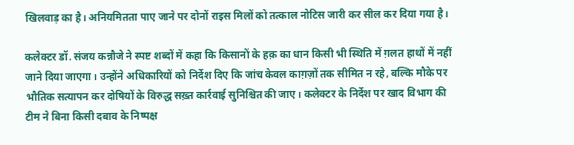खिलवाड़ का है। अनियमितता पाए जाने पर दोनों राइस मिलों को तत्काल नोटिस जारी कर सील कर दिया गया है।

कलेक्टर डॉ. संजय कन्नौजे ने स्पष्ट शब्दों में कहा कि किसानों के हक़ का धान किसी भी स्थिति में ग़लत हाथों में नहीं जाने दिया जाएगा। उन्होंने अधिकारियों को निर्देश दिए कि जांच केवल काग़ज़ों तक सीमित न रहे, बल्कि मौके पर भौतिक सत्यापन कर दोषियों के विरुद्ध सख़्त कार्रवाई सुनिश्चित की जाए। कलेक्टर के निर्देश पर खाद विभाग की टीम ने बिना किसी दबाव के निष्पक्ष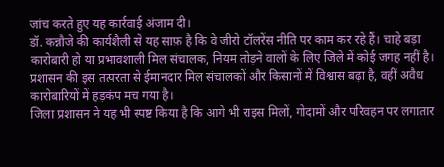जांच करते हुए यह कार्रवाई अंजाम दी।
डॉ. कन्नौजे की कार्यशैली से यह साफ़ है कि वे जीरो टॉलरेंस नीति पर काम कर रहे हैं। चाहे बड़ा कारोबारी हो या प्रभावशाली मिल संचालक, नियम तोड़ने वालों के लिए जिले में कोई जगह नहीं है। प्रशासन की इस तत्परता से ईमानदार मिल संचालकों और किसानों में विश्वास बढ़ा है, वहीं अवैध कारोबारियों में हड़कंप मच गया है।
जिला प्रशासन ने यह भी स्पष्ट किया है कि आगे भी राइस मिलों, गोदामों और परिवहन पर लगातार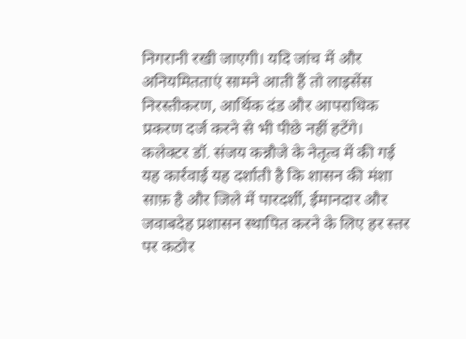निगरानी रखी जाएगी। यदि जांच में और अनियमितताएं सामने आती हैं तो लाइसेंस निरस्तीकरण, आर्थिक दंड और आपराधिक प्रकरण दर्ज करने से भी पीछे नहीं हटेंगे।
कलेक्टर डॉ. संजय कन्नौजे के नेतृत्व में की गई यह कार्रवाई यह दर्शाती है कि शासन की मंशा साफ़ है और जिले में पारदर्शी, ईमानदार और जवाबदेह प्रशासन स्थापित करने के लिए हर स्तर पर कठोर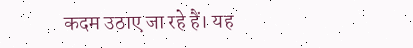कदम उठाए जा रहे हैं। यह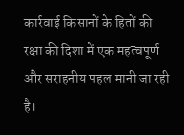कार्रवाई किसानों के हितों की रक्षा की दिशा में एक महत्वपूर्ण और सराहनीय पहल मानी जा रही है।